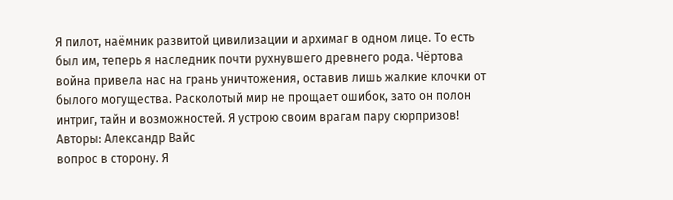Я пилот, наёмник развитой цивилизации и архимаг в одном лице. То есть был им, теперь я наследник почти рухнувшего древнего рода. Чёртова война привела нас на грань уничтожения, оставив лишь жалкие клочки от былого могущества. Расколотый мир не прощает ошибок, зато он полон интриг, тайн и возможностей. Я устрою своим врагам пару сюрпризов!
Авторы: Александр Вайс
вопрос в сторону. Я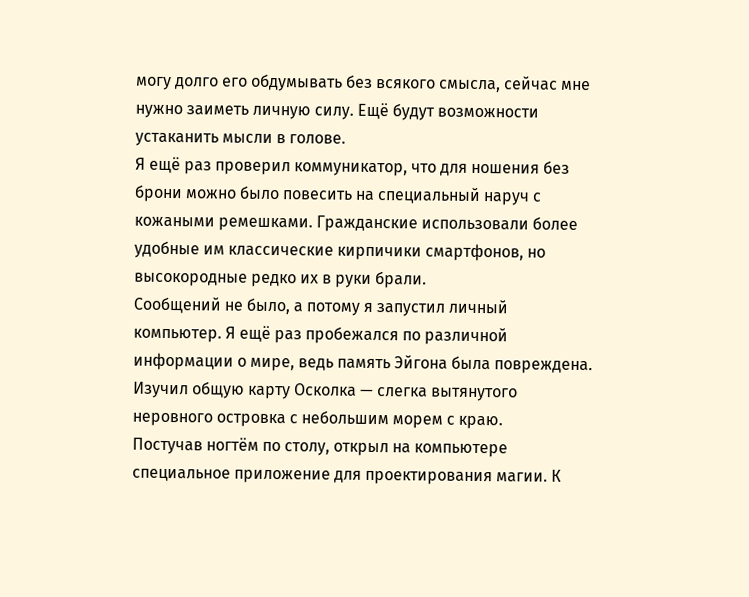могу долго его обдумывать без всякого смысла, сейчас мне нужно заиметь личную силу. Ещё будут возможности устаканить мысли в голове.
Я ещё раз проверил коммуникатор, что для ношения без брони можно было повесить на специальный наруч с кожаными ремешками. Гражданские использовали более удобные им классические кирпичики смартфонов, но высокородные редко их в руки брали.
Сообщений не было, а потому я запустил личный компьютер. Я ещё раз пробежался по различной информации о мире, ведь память Эйгона была повреждена. Изучил общую карту Осколка — слегка вытянутого неровного островка с небольшим морем с краю.
Постучав ногтём по столу, открыл на компьютере специальное приложение для проектирования магии. К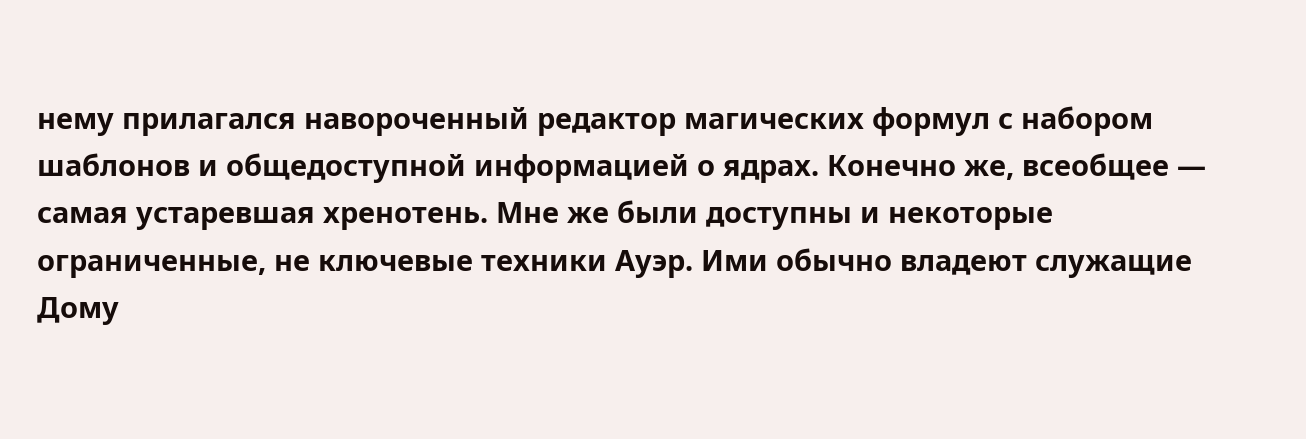нему прилагался навороченный редактор магических формул с набором шаблонов и общедоступной информацией о ядрах. Конечно же, всеобщее — самая устаревшая хренотень. Мне же были доступны и некоторые ограниченные, не ключевые техники Ауэр. Ими обычно владеют служащие Дому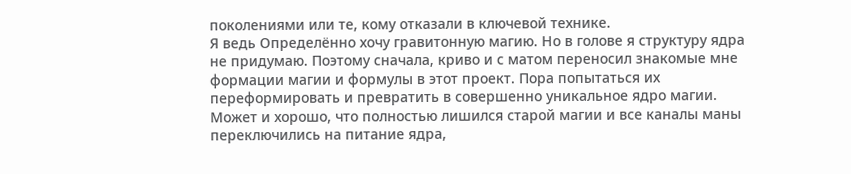поколениями или те, кому отказали в ключевой технике.
Я ведь Определённо хочу гравитонную магию. Но в голове я структуру ядра не придумаю. Поэтому сначала, криво и с матом переносил знакомые мне формации магии и формулы в этот проект. Пора попытаться их переформировать и превратить в совершенно уникальное ядро магии.
Может и хорошо, что полностью лишился старой магии и все каналы маны переключились на питание ядра,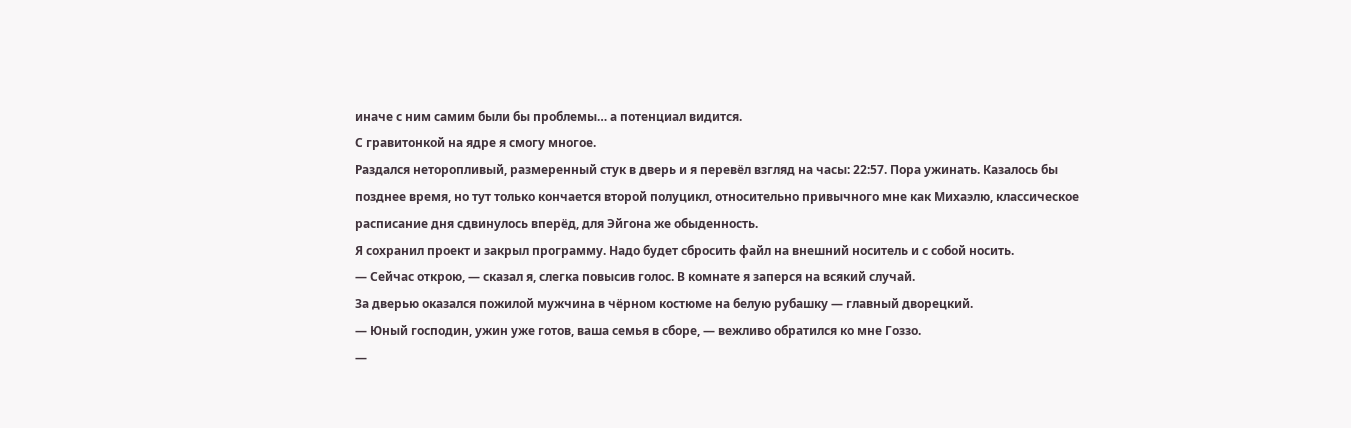иначе с ним самим были бы проблемы… а потенциал видится.
С гравитонкой на ядре я смогу многое.
Раздался неторопливый, размеренный стук в дверь и я перевёл взгляд на часы: 22:57. Пора ужинать. Казалось бы позднее время, но тут только кончается второй полуцикл, относительно привычного мне как Михаэлю, классическое расписание дня сдвинулось вперёд, для Эйгона же обыденность.
Я сохранил проект и закрыл программу. Надо будет сбросить файл на внешний носитель и с собой носить.
— Сейчас открою, — сказал я, слегка повысив голос. В комнате я заперся на всякий случай.
За дверью оказался пожилой мужчина в чёрном костюме на белую рубашку — главный дворецкий.
— Юный господин, ужин уже готов, ваша семья в сборе, — вежливо обратился ко мне Гоззо.
—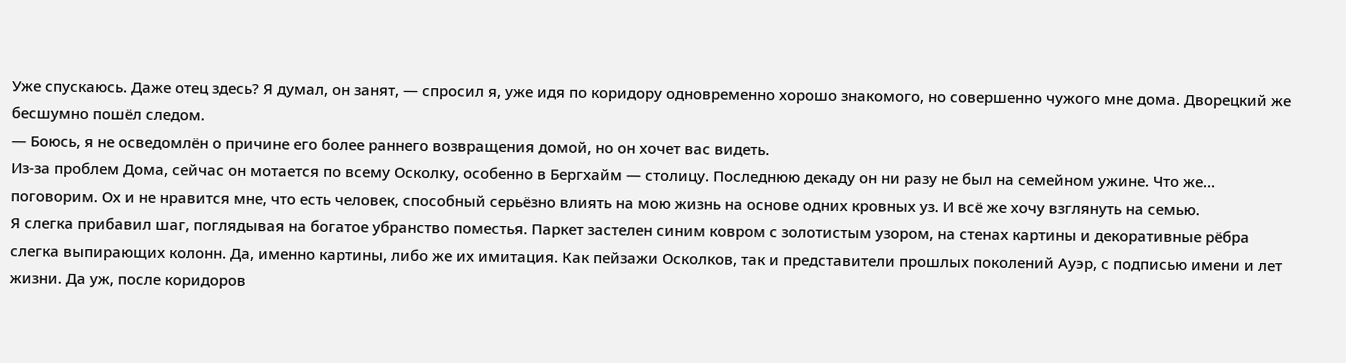Уже спускаюсь. Даже отец здесь? Я думал, он занят, — спросил я, уже идя по коридору одновременно хорошо знакомого, но совершенно чужого мне дома. Дворецкий же бесшумно пошёл следом.
— Боюсь, я не осведомлён о причине его более раннего возвращения домой, но он хочет вас видеть.
Из-за проблем Дома, сейчас он мотается по всему Осколку, особенно в Бергхайм — столицу. Последнюю декаду он ни разу не был на семейном ужине. Что же… поговорим. Ох и не нравится мне, что есть человек, способный серьёзно влиять на мою жизнь на основе одних кровных уз. И всё же хочу взглянуть на семью.
Я слегка прибавил шаг, поглядывая на богатое убранство поместья. Паркет застелен синим ковром с золотистым узором, на стенах картины и декоративные рёбра слегка выпирающих колонн. Да, именно картины, либо же их имитация. Как пейзажи Осколков, так и представители прошлых поколений Ауэр, с подписью имени и лет жизни. Да уж, после коридоров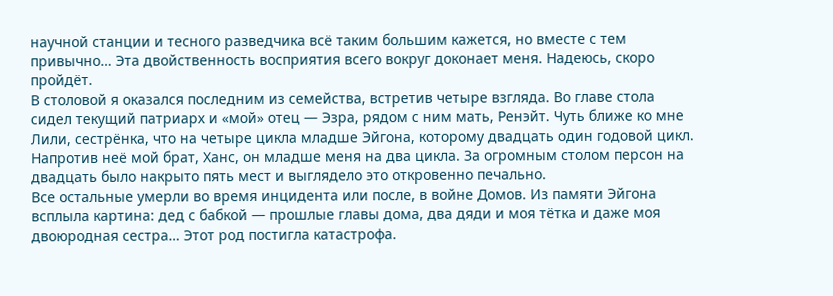научной станции и тесного разведчика всё таким большим кажется, но вместе с тем привычно… Эта двойственность восприятия всего вокруг доконает меня. Надеюсь, скоро пройдёт.
В столовой я оказался последним из семейства, встретив четыре взгляда. Во главе стола сидел текущий патриарх и «мой» отец — Эзра, рядом с ним мать, Ренэйт. Чуть ближе ко мне Лили, сестрёнка, что на четыре цикла младше Эйгона, которому двадцать один годовой цикл. Напротив неё мой брат, Ханс, он младше меня на два цикла. За огромным столом персон на двадцать было накрыто пять мест и выглядело это откровенно печально.
Все остальные умерли во время инцидента или после, в войне Домов. Из памяти Эйгона всплыла картина: дед с бабкой — прошлые главы дома, два дяди и моя тётка и даже моя двоюродная сестра… Этот род постигла катастрофа.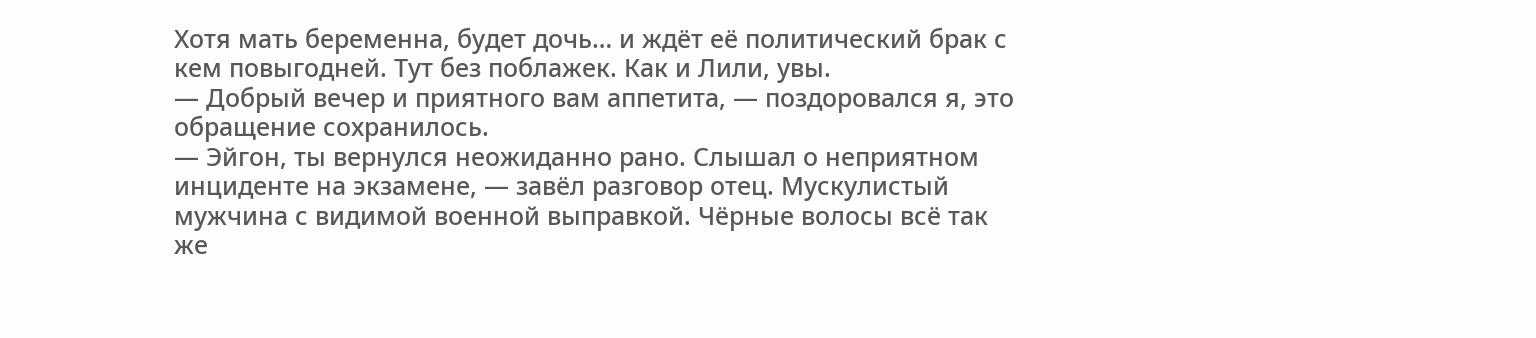Хотя мать беременна, будет дочь… и ждёт её политический брак с кем повыгодней. Тут без поблажек. Как и Лили, увы.
— Добрый вечер и приятного вам аппетита, — поздоровался я, это обращение сохранилось.
— Эйгон, ты вернулся неожиданно рано. Слышал о неприятном инциденте на экзамене, — завёл разговор отец. Мускулистый мужчина с видимой военной выправкой. Чёрные волосы всё так же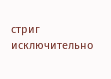стриг исключительно